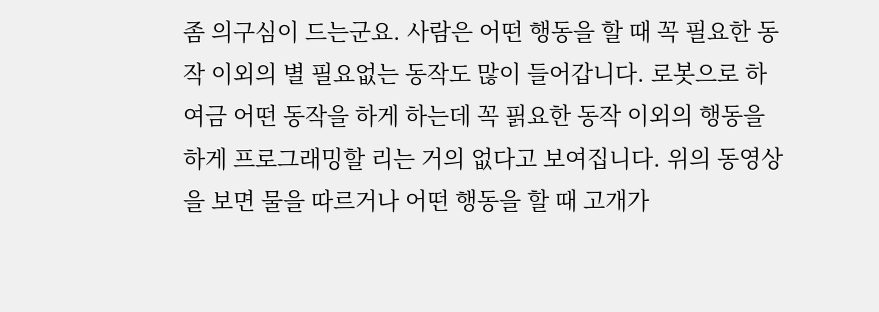좀 의구심이 드는군요. 사람은 어떤 행동을 할 때 꼭 필요한 동작 이외의 별 필요없는 동작도 많이 들어갑니다. 로봇으로 하여금 어떤 동작을 하게 하는데 꼭 핅요한 동작 이외의 행동을 하게 프로그래밍할 리는 거의 없다고 보여집니다. 위의 동영상을 보면 물을 따르거나 어떤 행동을 할 때 고개가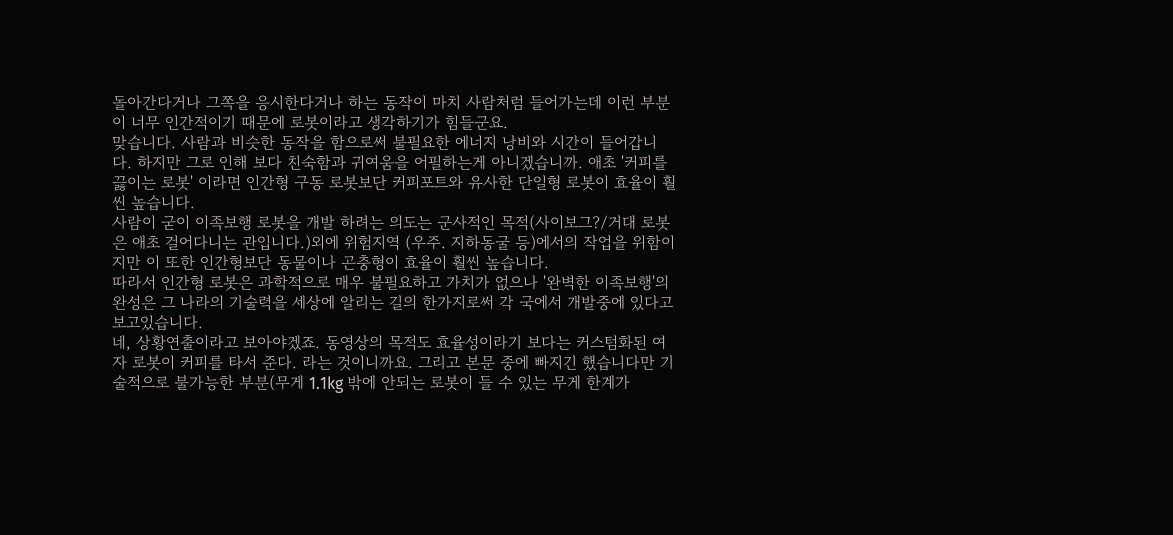돌아간다거나 그쪽을 응시한다거나 하는 동작이 마치 사람처럼 들어가는데 이런 부분이 너무 인간적이기 때문에 로봇이라고 생각하기가 힘들군요.
맞습니다. 사람과 비슷한 동작을 함으로써 불필요한 에너지 낭비와 시간이 들어갑니다. 하지만 그로 인해 보다 친숙함과 귀여움을 어필하는게 아니겠습니까. 애초 '커피를 끓이는 로봇' 이라면 인간형 구동 로봇보단 커피포트와 유사한 단일형 로봇이 효율이 훨씬 높습니다.
사람이 굳이 이족보행 로봇을 개발 하려는 의도는 군사적인 목적(사이보그?/거대 로봇은 애초 걸어다니는 관입니다.)외에 위험지역 (우주. 지하동굴 등)에서의 작업을 위함이지만 이 또한 인간형보단 동물이나 곤충형이 효율이 훨씬 높습니다.
따라서 인간형 로봇은 과학적으로 매우 불필요하고 가치가 없으나 '완벽한 이족보행'의 완성은 그 나라의 기술력을 세상에 알리는 길의 한가지로써 각 국에서 개발중에 있다고 보고있습니다.
네, 상황연출이라고 보아야겠죠. 동영상의 목적도 효율성이라기 보다는 커스텀화된 여자 로봇이 커피를 타서 준다. 라는 것이니까요. 그리고 본문 중에 빠지긴 했습니다만 기술적으로 불가능한 부분(무게 1.1kg 밖에 안되는 로봇이 들 수 있는 무게 한계가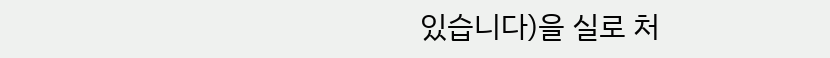있습니다)을 실로 처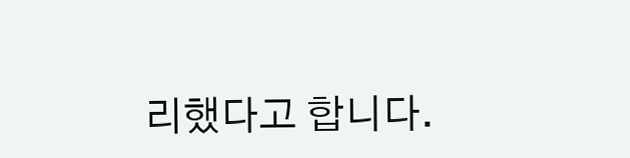리했다고 합니다.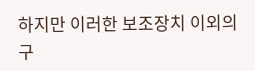하지만 이러한 보조장치 이외의 구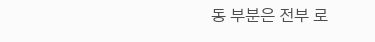동 부분은 전부 로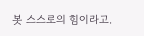봇 스스로의 힘이라고.